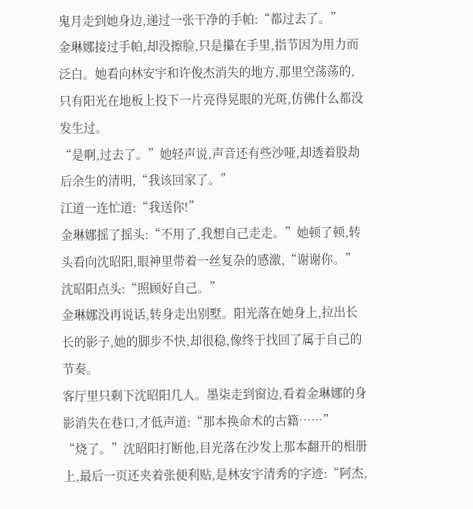鬼月走到她身边,递过一张干净的手帕:“都过去了。”
金琳娜接过手帕,却没擦脸,只是攥在手里,指节因为用力而泛白。她看向林安宇和许俊杰消失的地方,那里空荡荡的,只有阳光在地板上投下一片亮得晃眼的光斑,仿佛什么都没发生过。
“是啊,过去了。”她轻声说,声音还有些沙哑,却透着股劫后余生的清明,“我该回家了。”
江道一连忙道:“我送你!”
金琳娜摇了摇头:“不用了,我想自己走走。”她顿了顿,转头看向沈昭阳,眼神里带着一丝复杂的感激,“谢谢你。”
沈昭阳点头:“照顾好自己。”
金琳娜没再说话,转身走出别墅。阳光落在她身上,拉出长长的影子,她的脚步不快,却很稳,像终于找回了属于自己的节奏。
客厅里只剩下沈昭阳几人。墨柒走到窗边,看着金琳娜的身影消失在巷口,才低声道:“那本换命术的古籍……”
“烧了。”沈昭阳打断他,目光落在沙发上那本翻开的相册上,最后一页还夹着张便利贴,是林安宇清秀的字迹:“阿杰,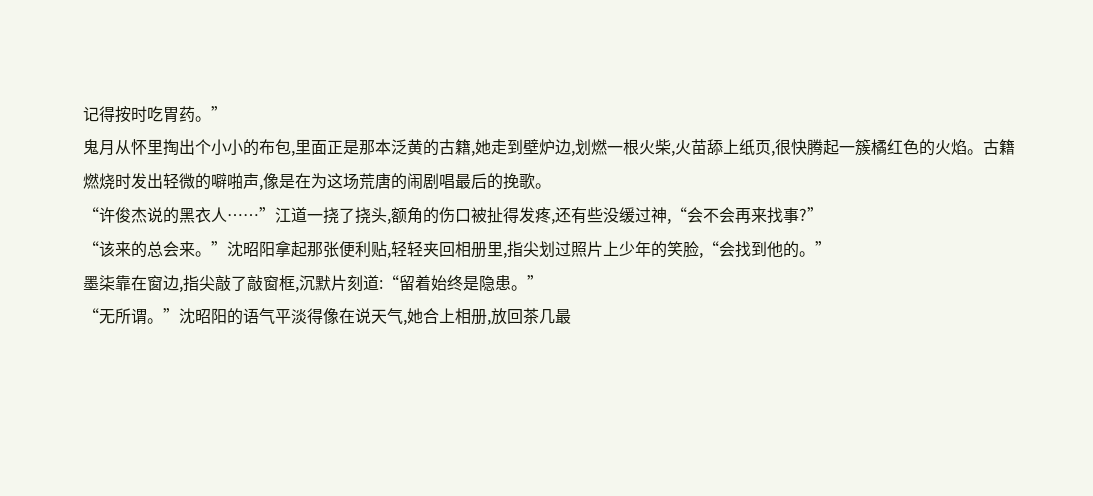记得按时吃胃药。”
鬼月从怀里掏出个小小的布包,里面正是那本泛黄的古籍,她走到壁炉边,划燃一根火柴,火苗舔上纸页,很快腾起一簇橘红色的火焰。古籍燃烧时发出轻微的噼啪声,像是在为这场荒唐的闹剧唱最后的挽歌。
“许俊杰说的黑衣人……”江道一挠了挠头,额角的伤口被扯得发疼,还有些没缓过神,“会不会再来找事?”
“该来的总会来。”沈昭阳拿起那张便利贴,轻轻夹回相册里,指尖划过照片上少年的笑脸,“会找到他的。”
墨柒靠在窗边,指尖敲了敲窗框,沉默片刻道:“留着始终是隐患。”
“无所谓。”沈昭阳的语气平淡得像在说天气,她合上相册,放回茶几最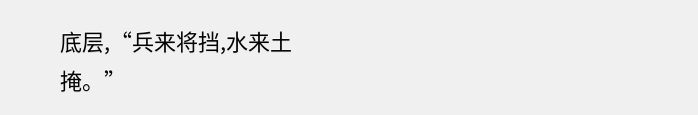底层,“兵来将挡,水来土掩。”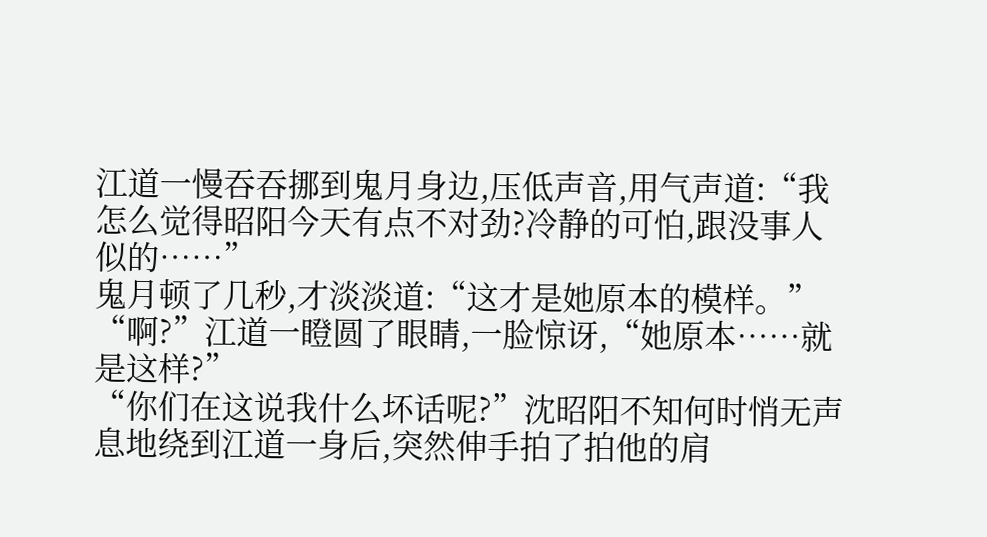江道一慢吞吞挪到鬼月身边,压低声音,用气声道:“我怎么觉得昭阳今天有点不对劲?冷静的可怕,跟没事人似的……”
鬼月顿了几秒,才淡淡道:“这才是她原本的模样。”
“啊?”江道一瞪圆了眼睛,一脸惊讶,“她原本……就是这样?”
“你们在这说我什么坏话呢?”沈昭阳不知何时悄无声息地绕到江道一身后,突然伸手拍了拍他的肩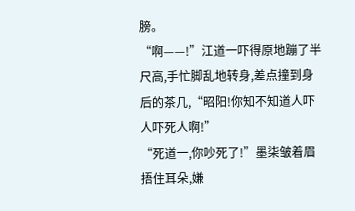膀。
“啊——!”江道一吓得原地蹦了半尺高,手忙脚乱地转身,差点撞到身后的茶几,“昭阳!你知不知道人吓人吓死人啊!”
“死道一,你吵死了!”墨柒皱着眉捂住耳朵,嫌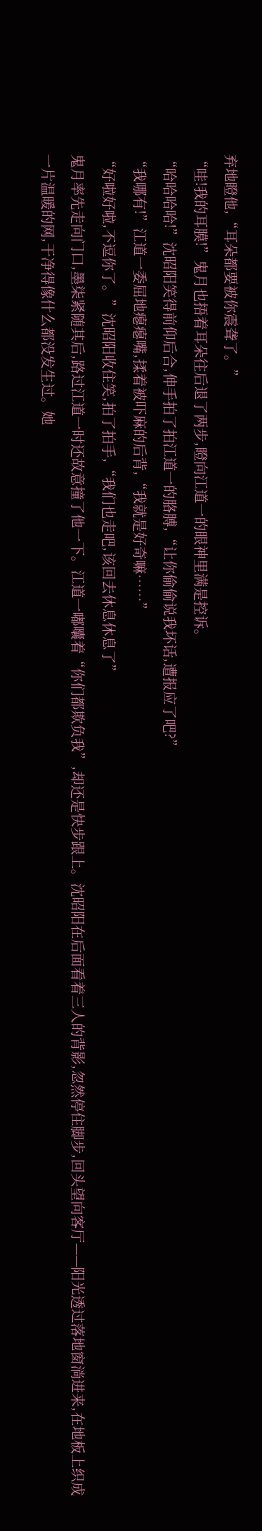弃地瞪他,“耳朵都要被你震聋了。”
“哇!我的耳膜!”鬼月也捂着耳朵往后退了两步,瞪向江道一的眼神里满是控诉。
“哈哈哈哈!”沈昭阳笑得前仰后合,伸手拍了拍江道一的胳膊,“让你偷偷说我坏话,遭报应了吧?”
“我哪有!”江道一委屈地瘪瘪嘴,揉着被吓麻的后背,“我就是好奇嘛……”
“好啦好啦,不逗你了。”沈昭阳收住笑,拍了拍手,“我们也走吧,该回去休息休息了”
鬼月率先走向门口,墨柒紧随其后,路过江道一时还故意撞了他一下。江道一嘟囔着“你们都欺负我”,却还是快步跟上。沈昭阳在后面看着三人的背影,忽然停住脚步,回头望向客厅——阳光透过落地窗淌进来,在地板上织成一片温暖的网,干净得像什么都没发生过。她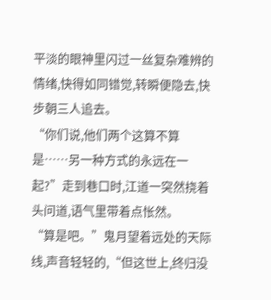平淡的眼神里闪过一丝复杂难辨的情绪,快得如同错觉,转瞬便隐去,快步朝三人追去。
“你们说,他们两个这算不算是……另一种方式的永远在一起?”走到巷口时,江道一突然挠着头问道,语气里带着点怅然。
“算是吧。”鬼月望着远处的天际线,声音轻轻的,“但这世上,终归没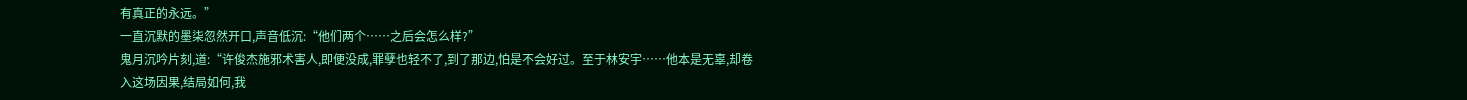有真正的永远。”
一直沉默的墨柒忽然开口,声音低沉:“他们两个……之后会怎么样?”
鬼月沉吟片刻,道:“许俊杰施邪术害人,即便没成,罪孽也轻不了,到了那边,怕是不会好过。至于林安宇……他本是无辜,却卷入这场因果,结局如何,我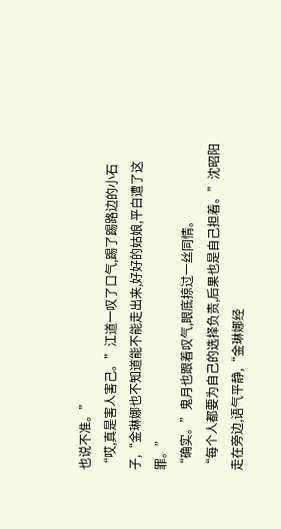也说不准。”
“哎,真是害人害己。”江道一叹了口气,踢了踢路边的小石子,“金琳娜也不知道能不能走出来,好好的姑娘,平白遭了这罪。”
“确实。”鬼月也跟着叹气,眼底掠过一丝同情。
“每个人都要为自己的选择负责,后果也是自己担着。”沈昭阳走在旁边,语气平静,“金琳娜经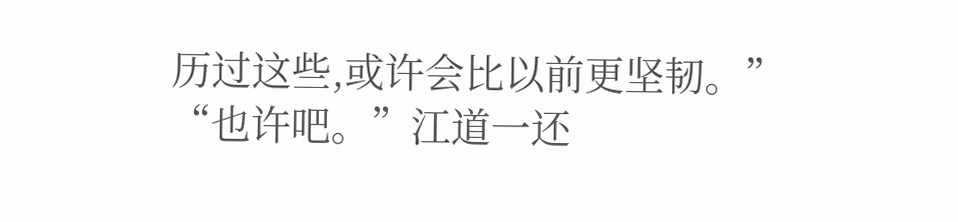历过这些,或许会比以前更坚韧。”
“也许吧。”江道一还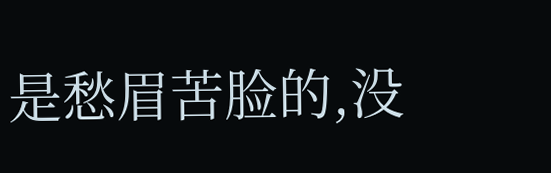是愁眉苦脸的,没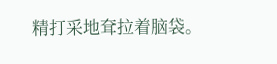精打采地耷拉着脑袋。